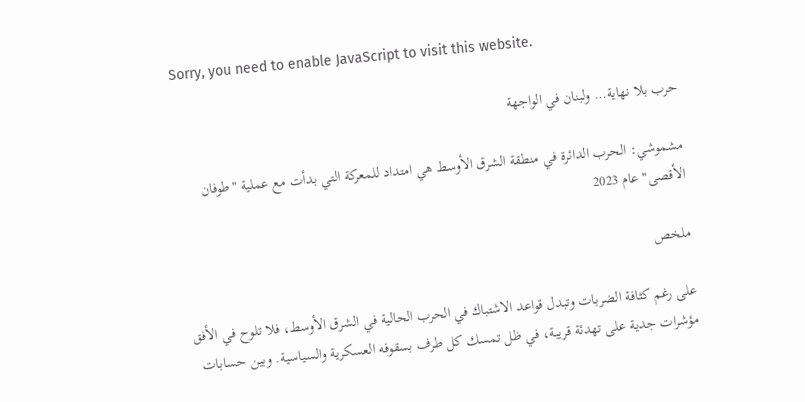Sorry, you need to enable JavaScript to visit this website.

حرب بلا نهاية… ولبنان في الواجهة

مشموشي: الحرب الدائرة في منطقة الشرق الأوسط هي امتداد للمعركة التي بدأت مع عملية "طوفان الأقصى" عام 2023

ملخص

على رغم كثافة الضربات وتبدل قواعد الاشتباك في الحرب الحالية في الشرق الأوسط، فلا تلوح في الأفق مؤشرات جدية على تهدئة قريبة، في ظل تمسك كل طرف بسقوفه العسكرية والسياسية. وبين حسابات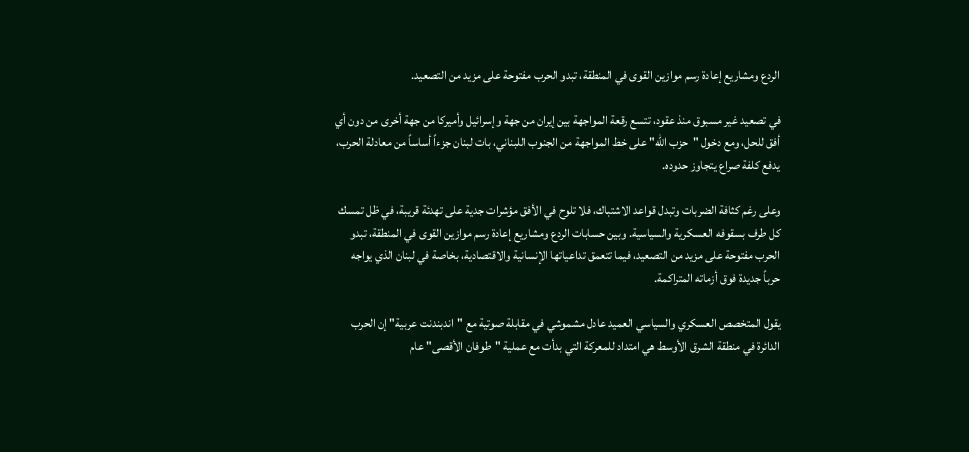الردع ومشاريع إعادة رسم موازين القوى في المنطقة، تبدو الحرب مفتوحة على مزيد من التصعيد.

في تصعيد غير مسبوق منذ عقود، تتسع رقعة المواجهة بين إيران من جهة وإسرائيل وأميركا من جهة أخرى من دون أي أفق للحل، ومع دخول "حزب الله" على خط المواجهة من الجنوب اللبناني، بات لبنان جزءاً أساساً من معادلة الحرب، يدفع كلفة صراع يتجاوز حدوده.

وعلى رغم كثافة الضربات وتبدل قواعد الاشتباك، فلا تلوح في الأفق مؤشرات جدية على تهدئة قريبة، في ظل تمسك كل طرف بسقوفه العسكرية والسياسية. وبين حسابات الردع ومشاريع إعادة رسم موازين القوى في المنطقة، تبدو الحرب مفتوحة على مزيد من التصعيد، فيما تتعمق تداعياتها الإنسانية والاقتصادية، بخاصة في لبنان الذي يواجه حرباً جديدة فوق أزماته المتراكمة.

يقول المتخصص العسكري والسياسي العميد عادل مشموشي في مقابلة صوتية مع "اندبندنت عربية" إن الحرب الدائرة في منطقة الشرق الأوسط هي امتداد للمعركة التي بدأت مع عملية "طوفان الأقصى" عام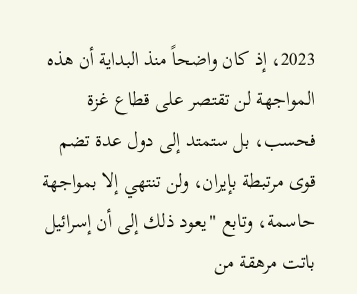2023، إذ كان واضحاً منذ البداية أن هذه المواجهة لن تقتصر على قطاع غزة فحسب، بل ستمتد إلى دول عدة تضم قوى مرتبطة بإيران، ولن تنتهي إلا بمواجهة حاسمة، وتابع "يعود ذلك إلى أن إسرائيل باتت مرهقة من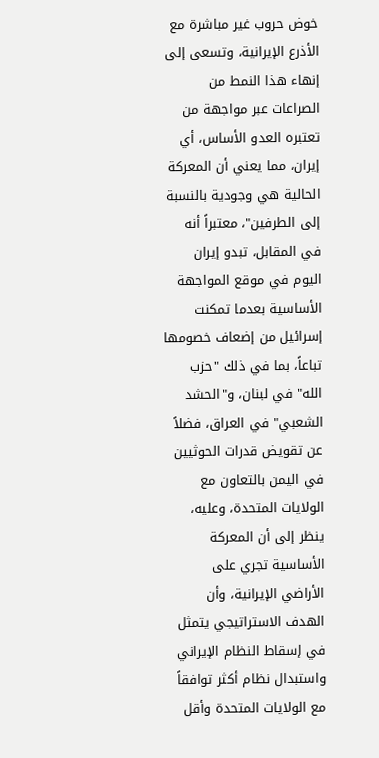خوض حروب غير مباشرة مع الأذرع الإيرانية، وتسعى إلى إنهاء هذا النمط من الصراعات عبر مواجهة من تعتبره العدو الأساس، أي إيران، مما يعني أن المعركة الحالية هي وجودية بالنسبة إلى الطرفين"، معتبراً أنه في المقابل، تبدو إيران اليوم في موقع المواجهة الأساسية بعدما تمكنت إسرائيل من إضعاف خصومها تباعاً، بما في ذلك "حزب الله" في لبنان، و"الحشد الشعبي" في العراق، فضلاً عن تقويض قدرات الحوثيين في اليمن بالتعاون مع الولايات المتحدة، وعليه، ينظر إلى أن المعركة الأساسية تجري على الأراضي الإيرانية، وأن الهدف الاستراتيجي يتمثل في إسقاط النظام الإيراني واستبدال نظام أكثر توافقاً مع الولايات المتحدة وأقل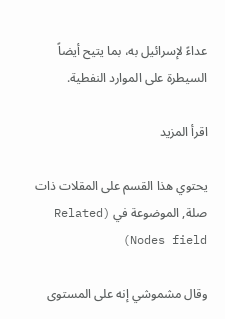عداءً لإسرائيل به، بما يتيح أيضاً السيطرة على الموارد النفطية.

اقرأ المزيد

يحتوي هذا القسم على المقلات ذات صلة, الموضوعة في (Related Nodes field)

وقال مشموشي إنه على المستوى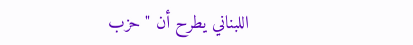اللبناني يطرح أن "حزب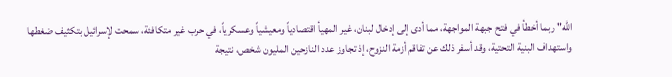الله" ربما أخطأ في فتح جبهة المواجهة، مما أدى إلى إدخال لبنان، غير المهيأ اقتصادياً ومعيشياً وعسكرياً، في حرب غير متكافئة، سمحت لإسرائيل بتكثيف ضغطها واستهداف البنية التحتية، وقد أسفر ذلك عن تفاقم أزمة النزوح، إذ تجاوز عدد النازحين المليون شخص، نتيجة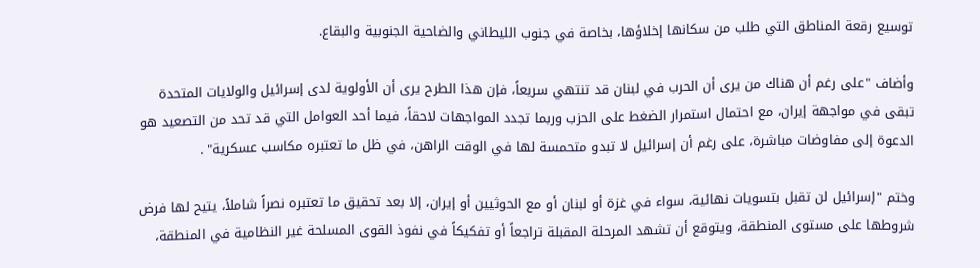توسيع رقعة المناطق التي طلب من سكانها إخلاؤها، بخاصة في جنوب الليطاني والضاحية الجنوبية والبقاع.

وأضاف "على رغم أن هناك من يرى أن الحرب في لبنان قد تنتهي سريعاً، فإن هذا الطرح يرى أن الأولوية لدى إسرائيل والولايات المتحدة تبقى في مواجهة إيران، مع احتمال استمرار الضغط على الحزب وربما تجدد المواجهات لاحقاً، فيما أحد العوامل التي قد تحد من التصعيد هو الدعوة إلى مفاوضات مباشرة، على رغم أن إسرائيل لا تبدو متحمسة لها في الوقت الراهن، في ظل ما تعتبره مكاسب عسكرية" .

وختم "إسرائيل لن تقبل بتسويات نهائية، سواء في غزة أو لبنان أو مع الحوثيين أو إيران، إلا بعد تحقيق ما تعتبره نصراً شاملاً، يتيح لها فرض شروطها على مستوى المنطقة، ويتوقع أن تشهد المرحلة المقبلة تراجعاً أو تفكيكاً في نفوذ القوى المسلحة غير النظامية في المنطقة،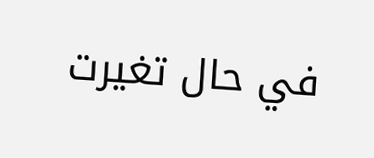في حال تغيرت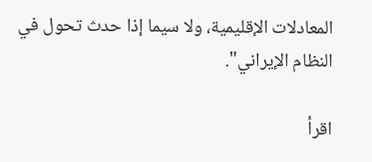المعادلات الإقليمية، ولا سيما إذا حدث تحول في النظام الإيراني".

اقرأ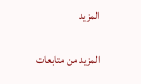المزيد

المزيد من متابعات